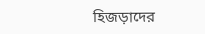হিজড়াদের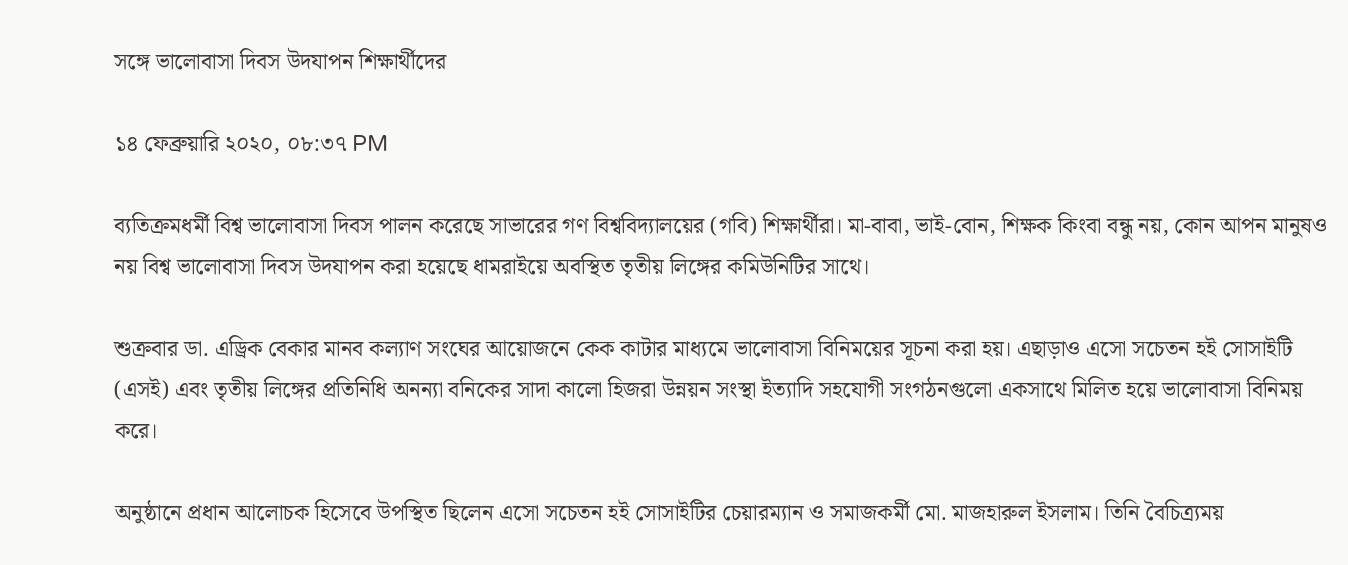সঙ্গে ভালোবাসা দিবস উদযাপন শিক্ষার্থীদের

১৪ ফেব্রুয়ারি ২০২০, ০৮:৩৭ PM

ব্যতিক্রমধর্মী বিশ্ব ভালোবাসা দিবস পালন করেছে সাভারের গণ বিশ্ববিদ্যালয়ের (গবি) শিক্ষার্থীরা। মা-বাবা, ভাই-বোন, শিক্ষক কিংবা বন্ধু নয়, কোন আপন মানুষও নয় বিশ্ব ভালোবাসা দিবস উদযাপন করা হয়েছে ধামরাইয়ে অবস্থিত তৃতীয় লিঙ্গের কমিউনিটির সাথে।

শুক্রবার ডা. এড্রিক বেকার মানব কল্যাণ সংঘের আয়োজনে কেক কাটার মাধ্যমে ভালোবাসা বিনিময়ের সূচনা করা হয়। এছাড়াও এসো সচেতন হই সোসাইটি (এসই) এবং তৃতীয় লিঙ্গের প্রতিনিধি অনন্যা বনিকের সাদা কালো হিজরা উন্নয়ন সংস্থা ইত্যাদি সহযোগী সংগঠনগুলো একসাথে মিলিত হয়ে ভালোবাসা বিনিময় করে।

অনুষ্ঠানে প্রধান আলোচক হিসেবে উপস্থিত ছিলেন এসো সচেতন হই সোসাইটির চেয়ারম্যান ও সমাজকর্মী মো. মাজহারুল ইসলাম। তিনি বৈচিত্র্যময়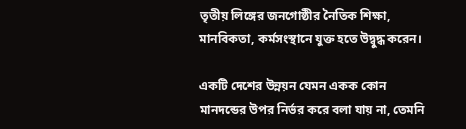তৃতীয় লিঙ্গের জনগোষ্ঠীর নৈতিক শিক্ষা, মানবিকতা, কর্মসংস্থানে যুক্ত হতে উদ্বুদ্ধ করেন।

একটি দেশের উন্নয়ন যেমন একক কোন মানদন্ডের উপর নির্ভর করে বলা যায় না, তেমনি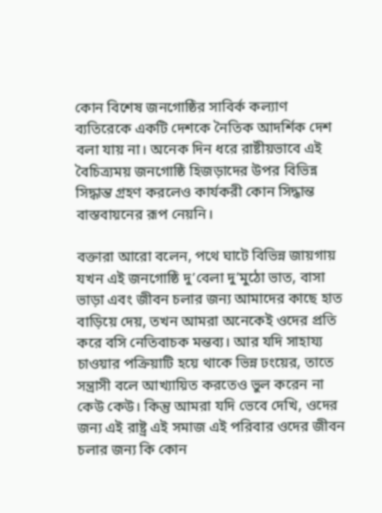কোন বিশেষ জনগোষ্ঠির সাবির্ক কল্যাণ ব্যতিরেকে একটি দেশকে নৈতিক আদর্শিক দেশ বলা যায় না। অনেক দিন ধরে রাষ্টীয়ভাবে এই বৈচিত্র্যময় জনগোষ্ঠি হিজড়াদের উপর বিভিন্ন সিদ্ধান্ত গ্রহণ করলেও কার্যকরী কোন সিদ্ধান্ত বাস্তবায়নের রূপ নেয়নি।

বক্তারা আরো বলেন, পথে ঘাটে বিভিন্ন জায়গায় যখন এই জনগোষ্ঠি দু’বেলা দু’মুঠো ভাত, বাসা ভাড়া এবং জীবন চলার জন্য আমাদের কাছে হাত বাড়িয়ে দেয়, তখন আমরা অনেকেই ওদের প্রতি করে বসি নেতিবাচক মন্তব্য। আর যদি সাহায্য চাওয়ার পক্রিয়াটি হয়ে থাকে ভিন্ন ঢংয়ের, তাতে সন্ত্রাসী বলে আখ্যায়িত করতেও ভুল করেন না কেউ কেউ। কিন্তু আমরা যদি ভেবে দেখি, ওদের জন্য এই রাষ্ট্র এই সমাজ এই পরিবার ওদের জীবন চলার জন্য কি কোন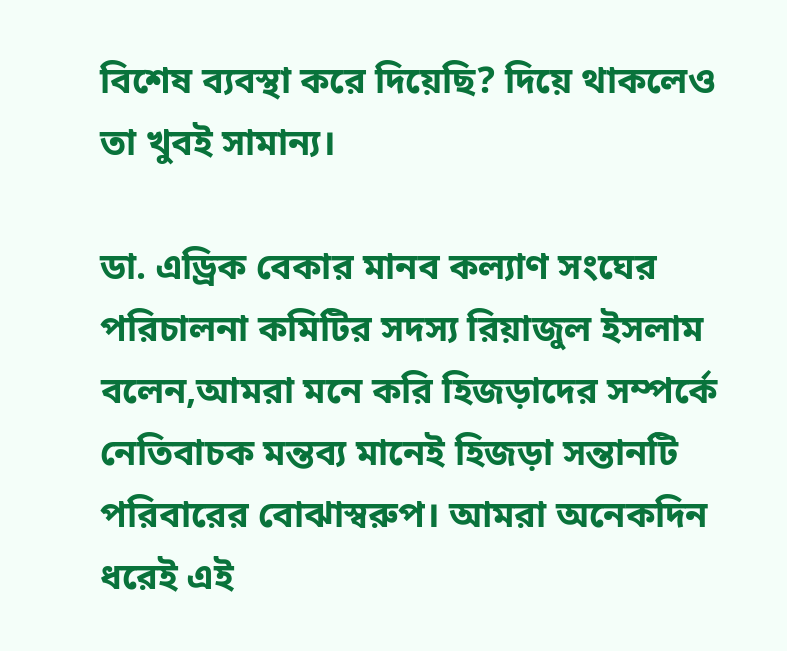বিশেষ ব্যবস্থা করে দিয়েছি? দিয়ে থাকলেও তা খুবই সামান্য।

ডা. এড্রিক বেকার মানব কল্যাণ সংঘের পরিচালনা কমিটির সদস্য রিয়াজুল ইসলাম বলেন,আমরা মনে করি হিজড়াদের সম্পর্কে নেতিবাচক মন্তব্য মানেই হিজড়া সন্তানটি পরিবারের বোঝাস্বরুপ। আমরা অনেকদিন ধরেই এই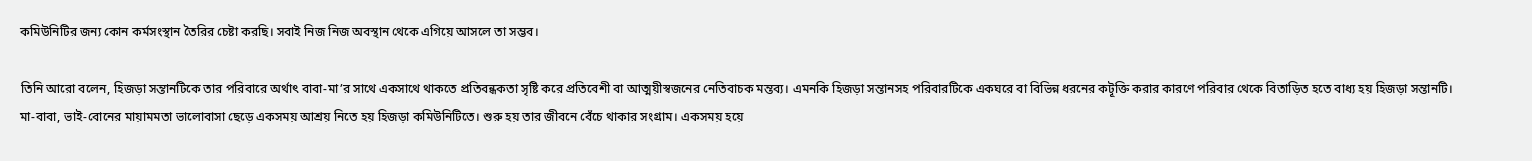কমিউনিটির জন্য কোন কর্মসংস্থান তৈরির চেষ্টা করছি। সবাই নিজ নিজ অবস্থান থেকে এগিয়ে আসলে তা সম্ভব।

তিনি আরো বলেন, হিজড়া সন্তানটিকে তার পরিবারে অর্থাৎ বাবা-মা’র সাথে একসাথে থাকতে প্রতিবন্ধকতা সৃষ্টি করে প্রতিবেশী বা আত্ময়ীস্বজনের নেতিবাচক মন্তব্য। এমনকি হিজড়া সন্তানসহ পরিবারটিকে একঘরে বা বিভিন্ন ধরনের কটূক্তি করার কারণে পরিবার থেকে বিতাড়িত হতে বাধ্য হয় হিজড়া সন্তানটি। মা-বাবা, ভাই-বোনের মায়ামমতা ভালোবাসা ছেড়ে একসময় আশ্রয় নিতে হয় হিজড়া কমিউনিটিতে। শুরু হয় তার জীবনে বেঁচে থাকার সংগ্রাম। একসময় হয়ে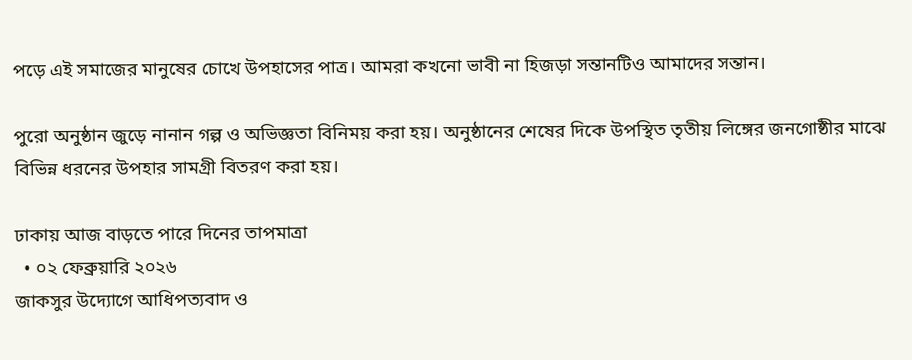পড়ে এই সমাজের মানুষের চোখে উপহাসের পাত্র। আমরা কখনো ভাবী না হিজড়া সন্তানটিও আমাদের সন্তান।

পুরো অনুষ্ঠান জুড়ে নানান গল্প ও অভিজ্ঞতা বিনিময় করা হয়। অনুষ্ঠানের শেষের দিকে উপস্থিত তৃতীয় লিঙ্গের জনগোষ্ঠীর মাঝে বিভিন্ন ধরনের উপহার সামগ্রী বিতরণ করা হয়।

ঢাকায় আজ বাড়তে পারে দিনের তাপমাত্রা
  • ০২ ফেব্রুয়ারি ২০২৬
জাকসুর উদ্যোগে আধিপত্যবাদ ও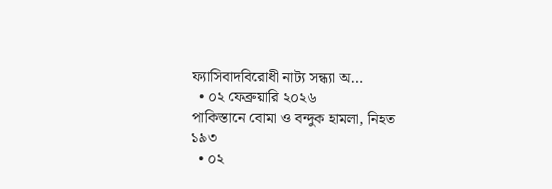ফ্যাসিবাদবিরোধী নাট্য সন্ধ্যা অ…
  • ০২ ফেব্রুয়ারি ২০২৬
পাকিস্তানে বোমা ও বন্দুক হামলা, নিহত ১৯৩
  • ০২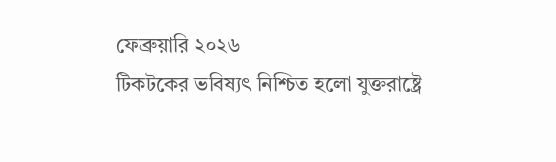ফেব্রুয়ারি ২০২৬
টিকটকের ভবিষ্যৎ নিশ্চিত হলো যুক্তরাষ্ট্রে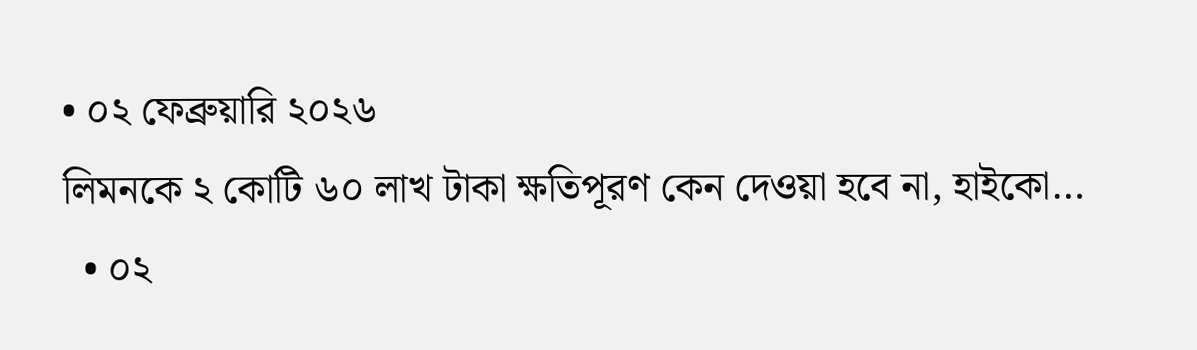• ০২ ফেব্রুয়ারি ২০২৬
লিমনকে ২ কোটি ৬০ লাখ টাকা ক্ষতিপূরণ কেন দেওয়া হবে না, হাইকো…
  • ০২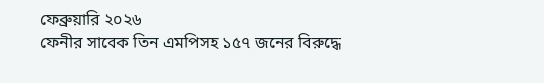ফেব্রুয়ারি ২০২৬
ফেনীর সাবেক তিন এমপিসহ ১৫৭ জনের বিরুদ্ধে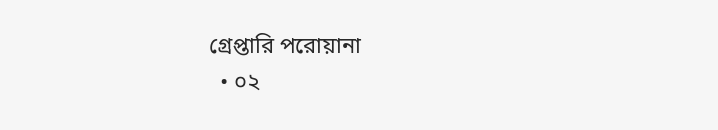গ্রেপ্তারি পরোয়ানা
  • ০২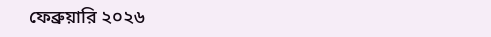ফেব্রুয়ারি ২০২৬